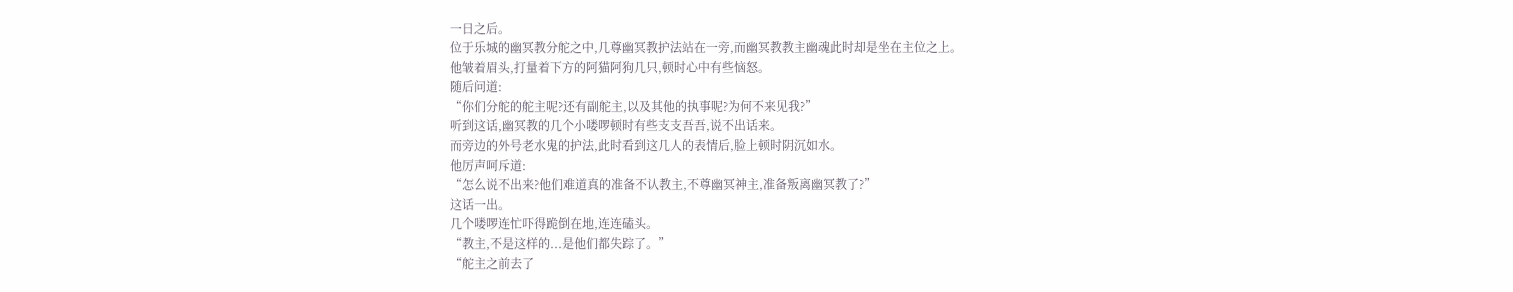一日之后。
位于乐城的幽冥教分舵之中,几尊幽冥教护法站在一旁,而幽冥教教主幽魂此时却是坐在主位之上。
他皱着眉头,打量着下方的阿猫阿狗几只,顿时心中有些恼怒。
随后问道:
“你们分舵的舵主呢?还有副舵主,以及其他的执事呢?为何不来见我?”
听到这话,幽冥教的几个小喽啰顿时有些支支吾吾,说不出话来。
而旁边的外号老水鬼的护法,此时看到这几人的表情后,脸上顿时阴沉如水。
他厉声呵斥道:
“怎么说不出来?他们难道真的准备不认教主,不尊幽冥神主,准备叛离幽冥教了?”
这话一出。
几个喽啰连忙吓得跪倒在地,连连磕头。
“教主,不是这样的...是他们都失踪了。”
“舵主之前去了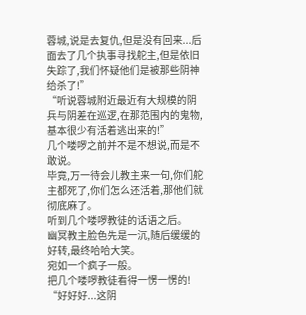蓉城,说是去复仇,但是没有回来...后面去了几个执事寻找舵主,但是依旧失踪了,我们怀疑他们是被那些阴神给杀了!”
“听说蓉城附近最近有大规模的阴兵与阴差在巡逻,在那范围内的鬼物,基本很少有活着逃出来的!”
几个喽啰之前并不是不想说,而是不敢说。
毕竟,万一待会儿教主来一句,你们舵主都死了,你们怎么还活着,那他们就彻底麻了。
听到几个喽啰教徒的话语之后。
幽冥教主脸色先是一沉,随后缓缓的好转,最终哈哈大笑。
宛如一个疯子一般。
把几个喽啰教徒看得一愣一愣的!
“好好好...这阴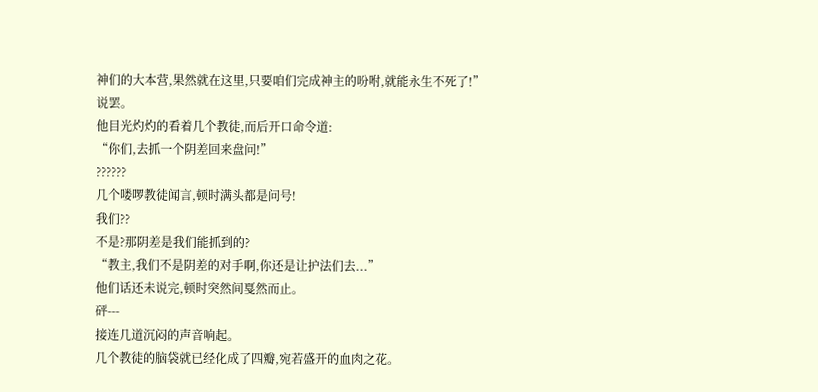神们的大本营,果然就在这里,只要咱们完成神主的吩咐,就能永生不死了!”
说罢。
他目光灼灼的看着几个教徒,而后开口命令道:
“你们,去抓一个阴差回来盘问!”
??????
几个喽啰教徒闻言,顿时满头都是问号!
我们??
不是?那阴差是我们能抓到的?
“教主,我们不是阴差的对手啊,你还是让护法们去...”
他们话还未说完,顿时突然间戛然而止。
砰---
接连几道沉闷的声音响起。
几个教徒的脑袋就已经化成了四瓣,宛若盛开的血肉之花。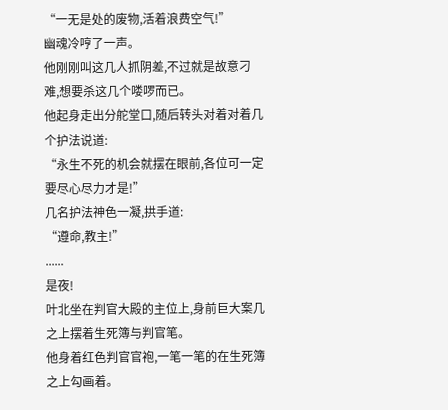“一无是处的废物,活着浪费空气!”
幽魂冷哼了一声。
他刚刚叫这几人抓阴差,不过就是故意刁难,想要杀这几个喽啰而已。
他起身走出分舵堂口,随后转头对着对着几个护法说道:
“永生不死的机会就摆在眼前,各位可一定要尽心尽力才是!”
几名护法神色一凝,拱手道:
“遵命,教主!”
......
是夜!
叶北坐在判官大殿的主位上,身前巨大案几之上摆着生死簿与判官笔。
他身着红色判官官袍,一笔一笔的在生死簿之上勾画着。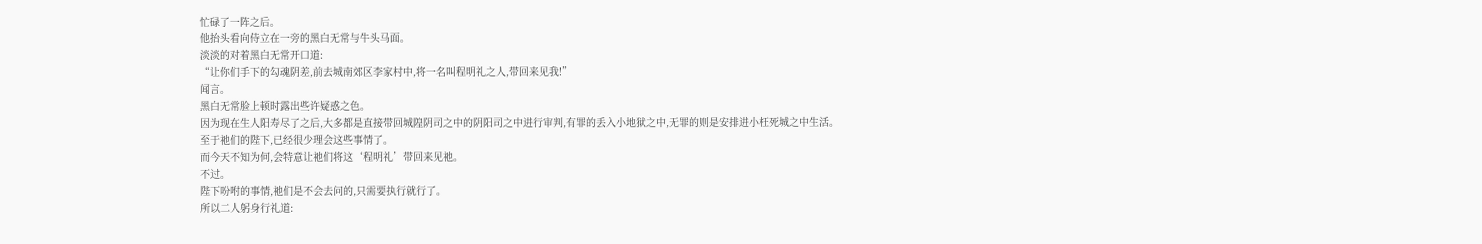忙碌了一阵之后。
他抬头看向侍立在一旁的黑白无常与牛头马面。
淡淡的对着黑白无常开口道:
“让你们手下的勾魂阴差,前去城南郊区李家村中,将一名叫程明礼之人,带回来见我!”
闻言。
黑白无常脸上顿时露出些许疑惑之色。
因为现在生人阳寿尽了之后,大多都是直接带回城隍阴司之中的阴阳司之中进行审判,有罪的丢入小地狱之中,无罪的则是安排进小枉死城之中生活。
至于祂们的陛下,已经很少理会这些事情了。
而今天不知为何,会特意让祂们将这‘程明礼’带回来见祂。
不过。
陛下吩咐的事情,祂们是不会去问的,只需要执行就行了。
所以二人躬身行礼道: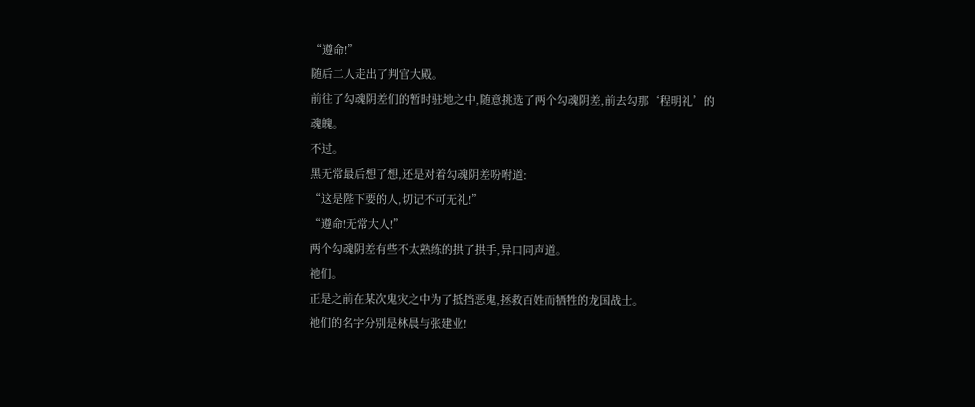“遵命!”
随后二人走出了判官大殿。
前往了勾魂阴差们的暂时驻地之中,随意挑选了两个勾魂阴差,前去勾那‘程明礼’的魂魄。
不过。
黑无常最后想了想,还是对着勾魂阴差吩咐道:
“这是陛下要的人,切记不可无礼!”
“遵命!无常大人!”
两个勾魂阴差有些不太熟练的拱了拱手,异口同声道。
祂们。
正是之前在某次鬼灾之中为了抵挡恶鬼,拯救百姓而牺牲的龙国战士。
祂们的名字分别是林晨与张建业!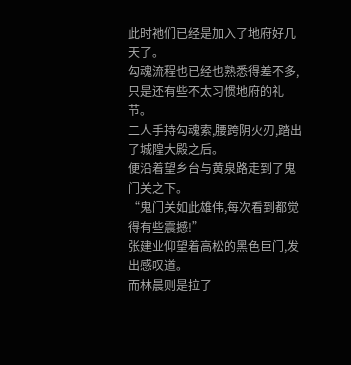此时祂们已经是加入了地府好几天了。
勾魂流程也已经也熟悉得差不多,只是还有些不太习惯地府的礼节。
二人手持勾魂索,腰跨阴火刃,踏出了城隍大殿之后。
便沿着望乡台与黄泉路走到了鬼门关之下。
“鬼门关如此雄伟,每次看到都觉得有些震撼!”
张建业仰望着高松的黑色巨门,发出感叹道。
而林晨则是拉了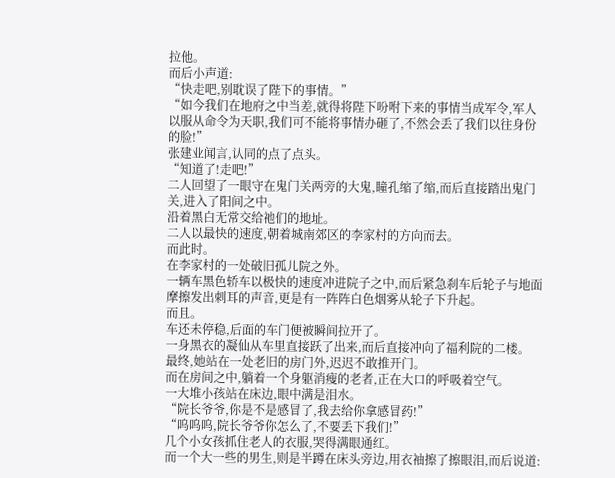拉他。
而后小声道:
“快走吧,别耽误了陛下的事情。”
“如今我们在地府之中当差,就得将陛下吩咐下来的事情当成军令,军人以服从命令为天职,我们可不能将事情办砸了,不然会丢了我们以往身份的脸!”
张建业闻言,认同的点了点头。
“知道了!走吧!”
二人回望了一眼守在鬼门关两旁的大鬼,瞳孔缩了缩,而后直接踏出鬼门关,进入了阳间之中。
沿着黑白无常交给祂们的地址。
二人以最快的速度,朝着城南郊区的李家村的方向而去。
而此时。
在李家村的一处破旧孤儿院之外。
一辆车黑色轿车以极快的速度冲进院子之中,而后紧急刹车后轮子与地面摩擦发出刺耳的声音,更是有一阵阵白色烟雾从轮子下升起。
而且。
车还未停稳,后面的车门便被瞬间拉开了。
一身黑衣的凝仙从车里直接跃了出来,而后直接冲向了福利院的二楼。
最终,她站在一处老旧的房门外,迟迟不敢推开门。
而在房间之中,躺着一个身躯消瘦的老者,正在大口的呼吸着空气。
一大堆小孩站在床边,眼中满是泪水。
“院长爷爷,你是不是感冒了,我去给你拿感冒药!”
“呜呜呜,院长爷爷你怎么了,不要丢下我们!”
几个小女孩抓住老人的衣服,哭得满眼通红。
而一个大一些的男生,则是半蹲在床头旁边,用衣袖擦了擦眼泪,而后说道: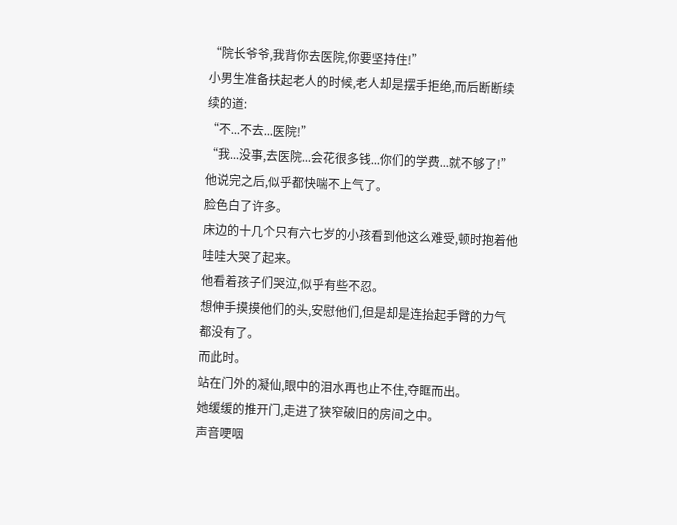“院长爷爷,我背你去医院,你要坚持住!”
小男生准备扶起老人的时候,老人却是摆手拒绝,而后断断续续的道:
“不...不去...医院!”
“我...没事,去医院...会花很多钱...你们的学费...就不够了!”
他说完之后,似乎都快喘不上气了。
脸色白了许多。
床边的十几个只有六七岁的小孩看到他这么难受,顿时抱着他哇哇大哭了起来。
他看着孩子们哭泣,似乎有些不忍。
想伸手摸摸他们的头,安慰他们,但是却是连抬起手臂的力气都没有了。
而此时。
站在门外的凝仙,眼中的泪水再也止不住,夺眶而出。
她缓缓的推开门,走进了狭窄破旧的房间之中。
声音哽咽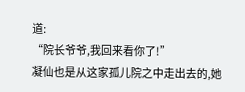道:
“院长爷爷,我回来看你了!”
凝仙也是从这家孤儿院之中走出去的,她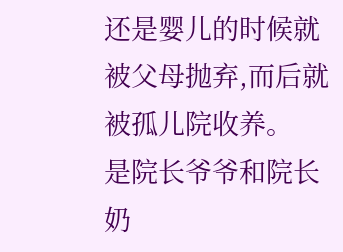还是婴儿的时候就被父母抛弃,而后就被孤儿院收养。
是院长爷爷和院长奶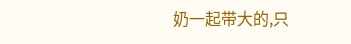奶一起带大的,只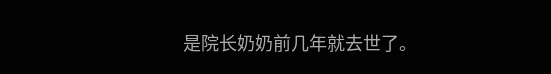是院长奶奶前几年就去世了。